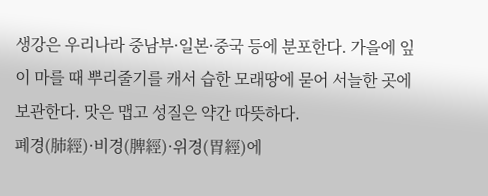생강은 우리나라 중남부·일본·중국 등에 분포한다. 가을에 잎이 마를 때 뿌리줄기를 캐서 습한 모래땅에 묻어 서늘한 곳에 보관한다. 맛은 맵고 성질은 약간 따뜻하다.
폐경(肺經)·비경(脾經)·위경(胃經)에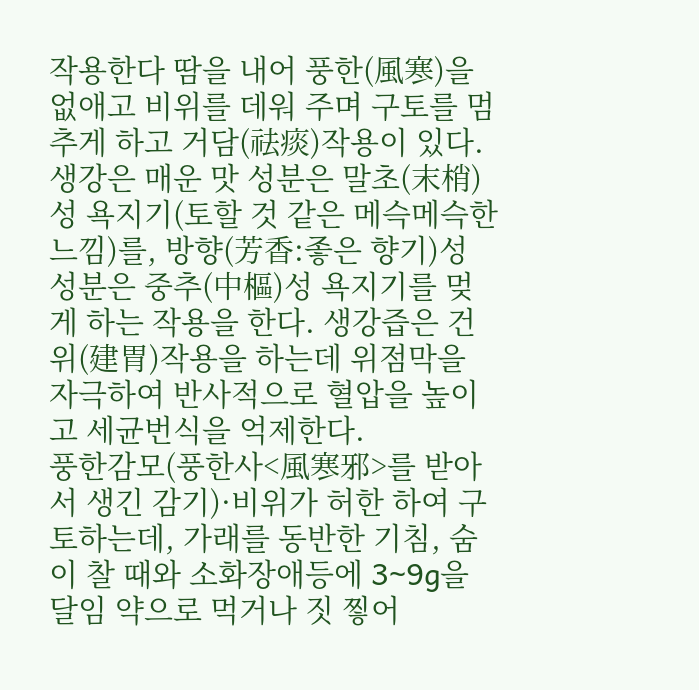작용한다 땀을 내어 풍한(風寒)을 없애고 비위를 데워 주며 구토를 멈추게 하고 거담(祛痰)작용이 있다.
생강은 매운 맛 성분은 말초(末梢)성 욕지기(토할 것 같은 메슥메슥한 느낌)를, 방향(芳香:좋은 향기)성 성분은 중추(中樞)성 욕지기를 멎게 하는 작용을 한다. 생강즙은 건위(建胃)작용을 하는데 위점막을 자극하여 반사적으로 혈압을 높이고 세균번식을 억제한다.
풍한감모(풍한사<風寒邪>를 받아서 생긴 감기)·비위가 허한 하여 구토하는데, 가래를 동반한 기침, 숨이 찰 때와 소화장애등에 3~9g을 달임 약으로 먹거나 짓 찧어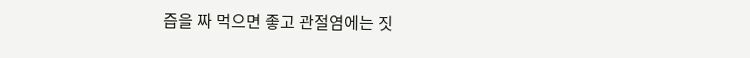즙을 짜 먹으면 좋고 관절염에는 짓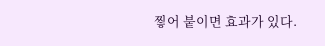찧어 붙이면 효과가 있다.